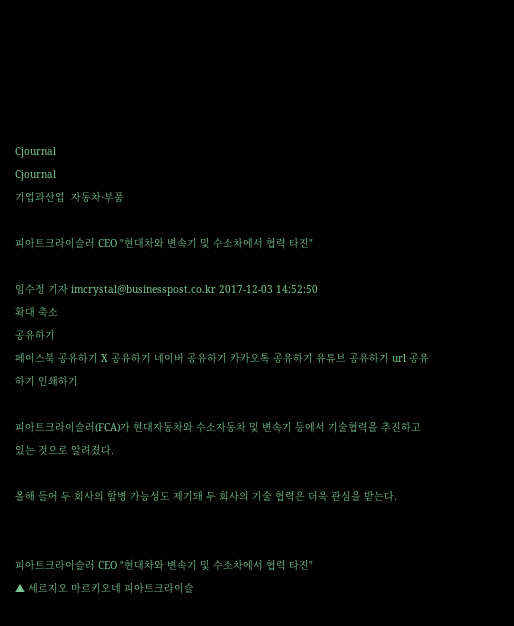Cjournal
Cjournal
기업과산업  자동차·부품

피아트크라이슬러 CEO "현대차와 변속기 및 수소차에서 협력 타진"

임수정 기자 imcrystal@businesspost.co.kr 2017-12-03 14:52:50
확대 축소
공유하기
페이스북 공유하기 X 공유하기 네이버 공유하기 카카오톡 공유하기 유튜브 공유하기 url 공유하기 인쇄하기

피아트크라이슬러(FCA)가 현대자동차와 수소자동차 및 변속기 등에서 기술협력을 추진하고 있는 것으로 알려졌다.

올해 들어 두 회사의 합병 가능성도 제기돼 두 회사의 기술 협력은 더욱 관심을 받는다.


피아트크라이슬러 CEO "현대차와 변속기 및 수소차에서 협력 타진"
▲ 세르지오 마르키오네 피아트크라이슬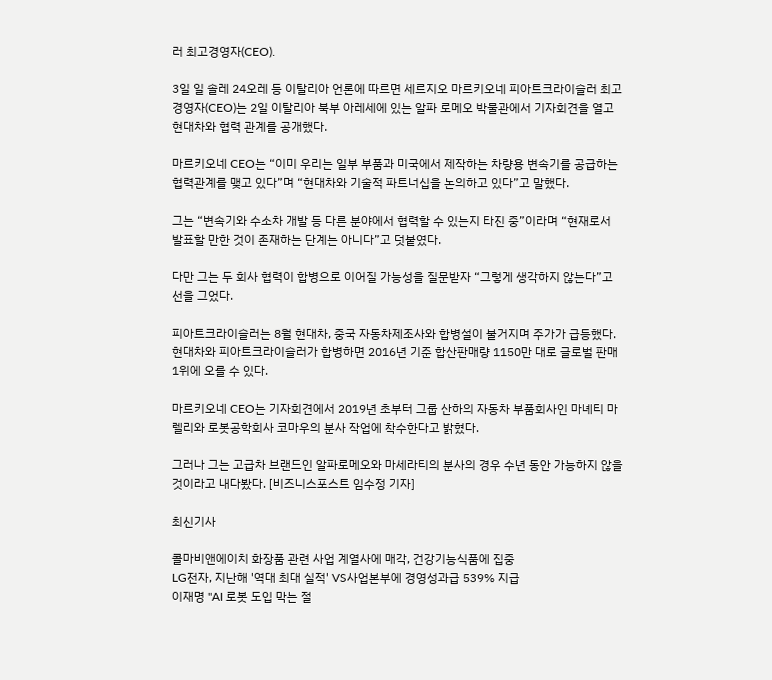러 최고경영자(CEO).

3일 일 솔레 24오레 등 이탈리아 언론에 따르면 세르지오 마르키오네 피아트크라이슬러 최고경영자(CEO)는 2일 이탈리아 북부 아레세에 있는 알파 로메오 박물관에서 기자회견을 열고 현대차와 협력 관계를 공개했다.

마르키오네 CEO는 “이미 우리는 일부 부품과 미국에서 제작하는 차량용 변속기를 공급하는 협력관계를 맺고 있다”며 “현대차와 기술적 파트너십을 논의하고 있다”고 말했다.

그는 “변속기와 수소차 개발 등 다른 분야에서 협력할 수 있는지 타진 중”이라며 “현재로서 발표할 만한 것이 존재하는 단계는 아니다”고 덧붙였다.

다만 그는 두 회사 협력이 합병으로 이어질 가능성을 질문받자 “그렇게 생각하지 않는다”고 선을 그었다.

피아트크라이슬러는 8월 현대차, 중국 자동차제조사와 합병설이 불거지며 주가가 급등했다. 현대차와 피아트크라이슬러가 합병하면 2016년 기준 합산판매량 1150만 대로 글로벌 판매 1위에 오를 수 있다.

마르키오네 CEO는 기자회견에서 2019년 초부터 그룹 산하의 자동차 부품회사인 마녜티 마렐리와 로봇공학회사 코마우의 분사 작업에 착수한다고 밝혔다.

그러나 그는 고급차 브랜드인 알파로메오와 마세라티의 분사의 경우 수년 동안 가능하지 않을 것이라고 내다봤다. [비즈니스포스트 임수정 기자]

최신기사

콜마비앤에이치 화장품 관련 사업 계열사에 매각, 건강기능식품에 집중
LG전자, 지난해 '역대 최대 실적' VS사업본부에 경영성과급 539% 지급
이재명 "AI 로봇 도입 막는 절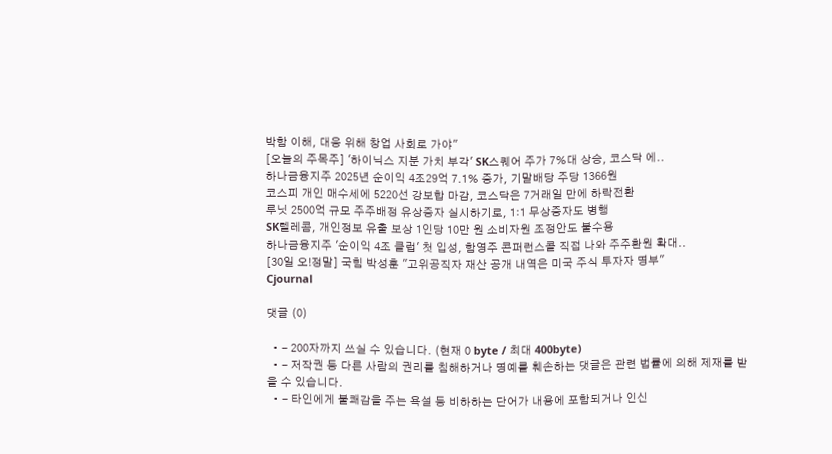박함 이해, 대응 위해 창업 사회로 가야"
[오늘의 주목주] '하이닉스 지분 가치 부각' SK스퀘어 주가 7%대 상승, 코스닥 에..
하나금융지주 2025년 순이익 4조29억 7.1% 증가, 기말배당 주당 1366원
코스피 개인 매수세에 5220선 강보합 마감, 코스닥은 7거래일 만에 하락전환
루닛 2500억 규모 주주배정 유상증자 실시하기로, 1:1 무상증자도 병행
SK텔레콤, 개인정보 유출 보상 1인당 10만 원 소비자원 조정안도 불수용
하나금융지주 '순이익 4조 클럽' 첫 입성, 함영주 콘퍼런스콜 직접 나와 주주환원 확대..
[30일 오!정말] 국힘 박성훈 "고위공직자 재산 공개 내역은 미국 주식 투자자 명부"
Cjournal

댓글 (0)

  • - 200자까지 쓰실 수 있습니다. (현재 0 byte / 최대 400byte)
  • - 저작권 등 다른 사람의 권리를 침해하거나 명예를 훼손하는 댓글은 관련 법률에 의해 제재를 받을 수 있습니다.
  • - 타인에게 불쾌감을 주는 욕설 등 비하하는 단어가 내용에 포함되거나 인신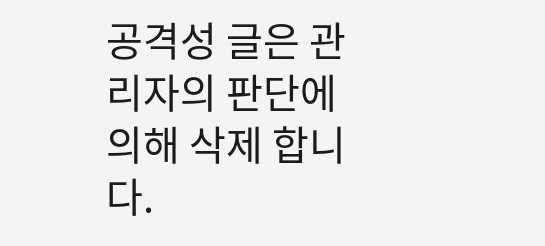공격성 글은 관리자의 판단에 의해 삭제 합니다.